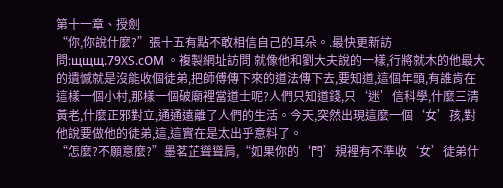第十一章、授劍
“你,你說什麼?”張十五有點不敢相信自己的耳朵。.最快更新訪問:щщщ.79XS.сОΜ 。複製網址訪問 就像他和劉大夫說的一樣,行將就木的他最大的遺憾就是沒能收個徒弟,把師傅傳下來的道法傳下去,要知道,這個年頭,有誰肯在這樣一個小村,那樣一個破廟裡當道士呢?人們只知道錢,只‘迷’信科學,什麼三清黃老,什麼正邪對立,通通遠離了人們的生活。今天,突然出現這麼一個‘女’孩,對他說要做他的徒弟,這,這實在是太出乎意料了。
“怎麼?不願意麼?”墨茗芷聳聳肩,“如果你的‘門’規裡有不準收‘女’徒弟什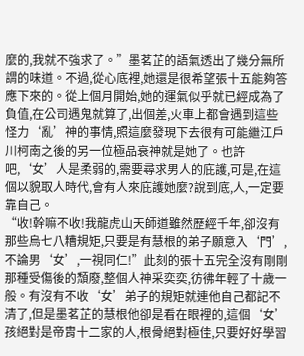麼的,我就不強求了。”墨茗芷的語氣透出了幾分無所謂的味道。不過,從心底裡,她還是很希望張十五能夠答應下來的。從上個月開始,她的運氣似乎就已經成為了負值,在公司遇鬼就算了,出個差,火車上都會遇到這些怪力‘亂’神的事情,照這麼發現下去很有可能繼江戶川柯南之後的另一位極品衰神就是她了。也許吧,‘女’人是柔弱的,需要尋求男人的庇護,可是,在這個以貌取人時代,會有人來庇護她麼?說到底,人,一定要靠自己。
“收!幹嘛不收!我龍虎山天師道雖然歷經千年,卻沒有那些烏七八糟規矩,只要是有慧根的弟子願意入‘門’,不論男‘女’,一視同仁!”此刻的張十五完全沒有剛剛那種受傷後的頹廢,整個人神采奕奕,彷彿年輕了十歲一般。有沒有不收‘女’弟子的規矩就連他自己都記不清了,但是墨茗芷的慧根他卻是看在眼裡的,這個‘女’孩絕對是帝胄十二家的人,根骨絕對極佳,只要好好學習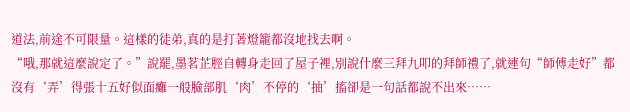道法,前途不可限量。這樣的徒弟,真的是打著燈籠都沒地找去啊。
“哦,那就這麼說定了。”說罷,墨茗芷脛自轉身走回了屋子裡,別說什麼三拜九叩的拜師禮了,就連句“師傅走好”都沒有‘弄’得張十五好似面癱一般臉部肌‘肉’不停的‘抽’搐卻是一句話都說不出來……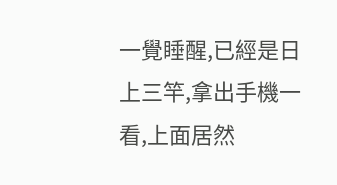一覺睡醒,已經是日上三竿,拿出手機一看,上面居然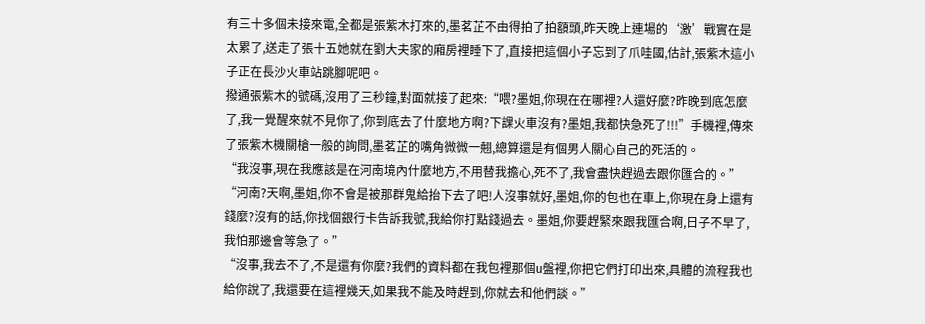有三十多個未接來電,全都是張紫木打來的,墨茗芷不由得拍了拍額頭,昨天晚上連場的‘激’戰實在是太累了,送走了張十五她就在劉大夫家的廂房裡睡下了,直接把這個小子忘到了爪哇國,估計,張紫木這小子正在長沙火車站跳腳呢吧。
撥通張紫木的號碼,沒用了三秒鐘,對面就接了起來:“喂?墨姐,你現在在哪裡?人還好麼?昨晚到底怎麼了,我一覺醒來就不見你了,你到底去了什麼地方啊?下課火車沒有?墨姐,我都快急死了!!!”手機裡,傳來了張紫木機關槍一般的詢問,墨茗芷的嘴角微微一翹,總算還是有個男人關心自己的死活的。
“我沒事,現在我應該是在河南境內什麼地方,不用替我擔心,死不了,我會盡快趕過去跟你匯合的。”
“河南?天啊,墨姐,你不會是被那群鬼給抬下去了吧!人沒事就好,墨姐,你的包也在車上,你現在身上還有錢麼?沒有的話,你找個銀行卡告訴我號,我給你打點錢過去。墨姐,你要趕緊來跟我匯合啊,日子不早了,我怕那邊會等急了。”
“沒事,我去不了,不是還有你麼?我們的資料都在我包裡那個u盤裡,你把它們打印出來,具體的流程我也給你說了,我還要在這裡幾天,如果我不能及時趕到,你就去和他們談。”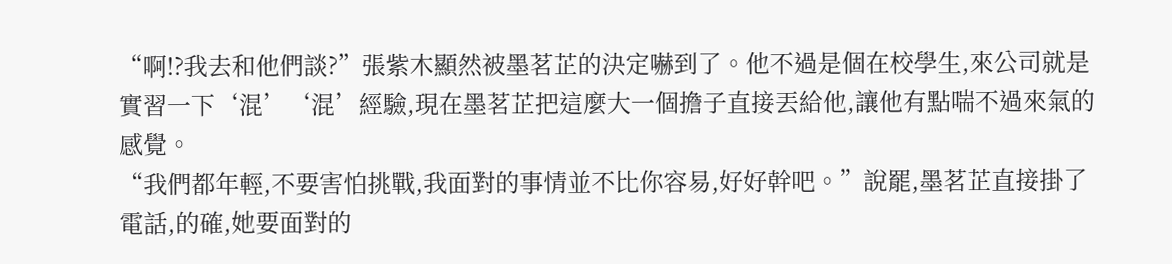“啊!?我去和他們談?”張紫木顯然被墨茗芷的決定嚇到了。他不過是個在校學生,來公司就是實習一下‘混’‘混’經驗,現在墨茗芷把這麼大一個擔子直接丟給他,讓他有點喘不過來氣的感覺。
“我們都年輕,不要害怕挑戰,我面對的事情並不比你容易,好好幹吧。”說罷,墨茗芷直接掛了電話,的確,她要面對的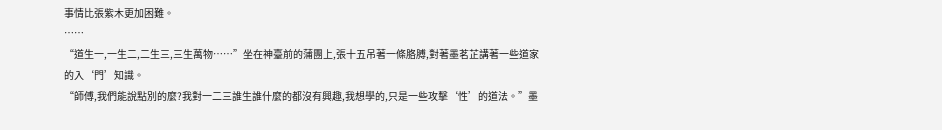事情比張紫木更加困難。
……
“道生一,一生二,二生三,三生萬物……”坐在神臺前的蒲團上,張十五吊著一條胳膊,對著墨茗芷講著一些道家的入‘門’知識。
“師傅,我們能說點別的麼?我對一二三誰生誰什麼的都沒有興趣,我想學的,只是一些攻擊‘性’的道法。”墨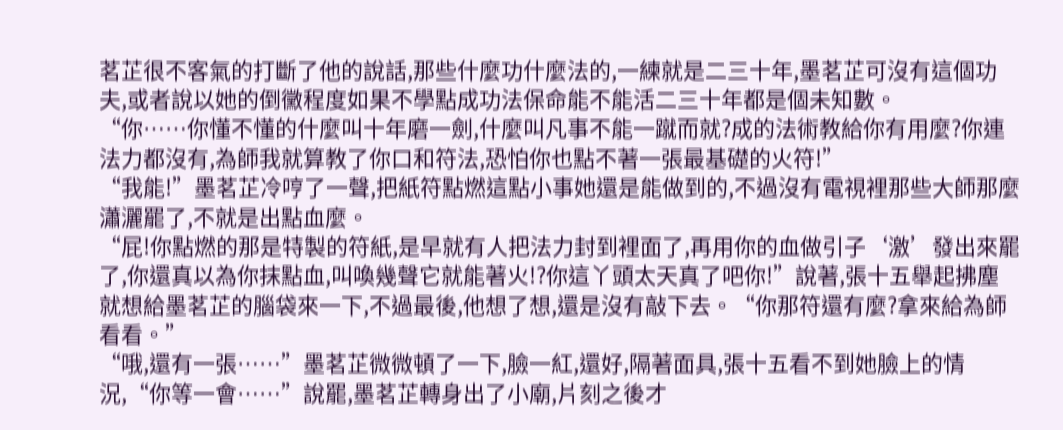茗芷很不客氣的打斷了他的說話,那些什麼功什麼法的,一練就是二三十年,墨茗芷可沒有這個功夫,或者說以她的倒黴程度如果不學點成功法保命能不能活二三十年都是個未知數。
“你……你懂不懂的什麼叫十年磨一劍,什麼叫凡事不能一蹴而就?成的法術教給你有用麼?你連法力都沒有,為師我就算教了你口和符法,恐怕你也點不著一張最基礎的火符!”
“我能!”墨茗芷冷哼了一聲,把紙符點燃這點小事她還是能做到的,不過沒有電視裡那些大師那麼瀟灑罷了,不就是出點血麼。
“屁!你點燃的那是特製的符紙,是早就有人把法力封到裡面了,再用你的血做引子‘激’發出來罷了,你還真以為你抹點血,叫喚幾聲它就能著火!?你這丫頭太天真了吧你!”說著,張十五舉起拂塵就想給墨茗芷的腦袋來一下,不過最後,他想了想,還是沒有敲下去。“你那符還有麼?拿來給為師看看。”
“哦,還有一張……”墨茗芷微微頓了一下,臉一紅,還好,隔著面具,張十五看不到她臉上的情況,“你等一會……”說罷,墨茗芷轉身出了小廟,片刻之後才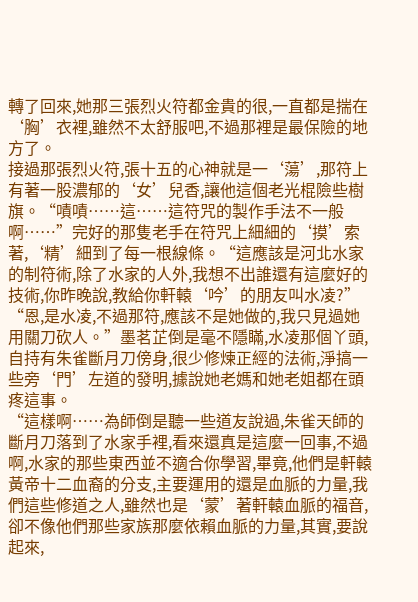轉了回來,她那三張烈火符都金貴的很,一直都是揣在‘胸’衣裡,雖然不太舒服吧,不過那裡是最保險的地方了。
接過那張烈火符,張十五的心神就是一‘蕩’,那符上有著一股濃郁的‘女’兒香,讓他這個老光棍險些樹旗。“嘖嘖……這……這符咒的製作手法不一般啊……”完好的那隻老手在符咒上細細的‘摸’索著,‘精’細到了每一根線條。“這應該是河北水家的制符術,除了水家的人外,我想不出誰還有這麼好的技術,你昨晚說,教給你軒轅‘吟’的朋友叫水凌?”
“恩,是水凌,不過那符,應該不是她做的,我只見過她用關刀砍人。”墨茗芷倒是毫不隱瞞,水凌那個丫頭,自持有朱雀斷月刀傍身,很少修煉正經的法術,淨搞一些旁‘門’左道的發明,據說她老媽和她老姐都在頭疼這事。
“這樣啊……為師倒是聽一些道友說過,朱雀天師的斷月刀落到了水家手裡,看來還真是這麼一回事,不過啊,水家的那些東西並不適合你學習,畢竟,他們是軒轅黃帝十二血裔的分支,主要運用的還是血脈的力量,我們這些修道之人,雖然也是‘蒙’著軒轅血脈的福音,卻不像他們那些家族那麼依賴血脈的力量,其實,要說起來,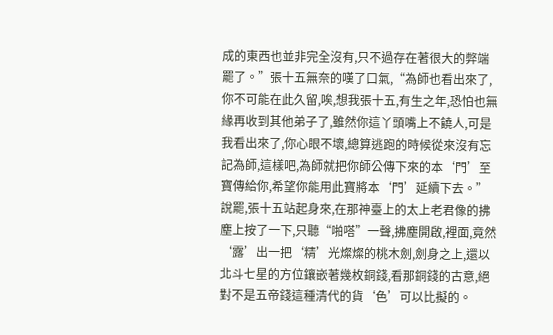成的東西也並非完全沒有,只不過存在著很大的弊端罷了。”張十五無奈的嘆了口氣,“為師也看出來了,你不可能在此久留,唉,想我張十五,有生之年,恐怕也無緣再收到其他弟子了,雖然你這丫頭嘴上不饒人,可是我看出來了,你心眼不壞,總算逃跑的時候從來沒有忘記為師,這樣吧,為師就把你師公傳下來的本‘門’至寶傳給你,希望你能用此寶將本‘門’延續下去。”說罷,張十五站起身來,在那神臺上的太上老君像的拂塵上按了一下,只聽“啪嗒”一聲,拂塵開啟,裡面,竟然‘露’出一把‘精’光燦燦的桃木劍,劍身之上,還以北斗七星的方位鑲嵌著幾枚銅錢,看那銅錢的古意,絕對不是五帝錢這種清代的貨‘色’可以比擬的。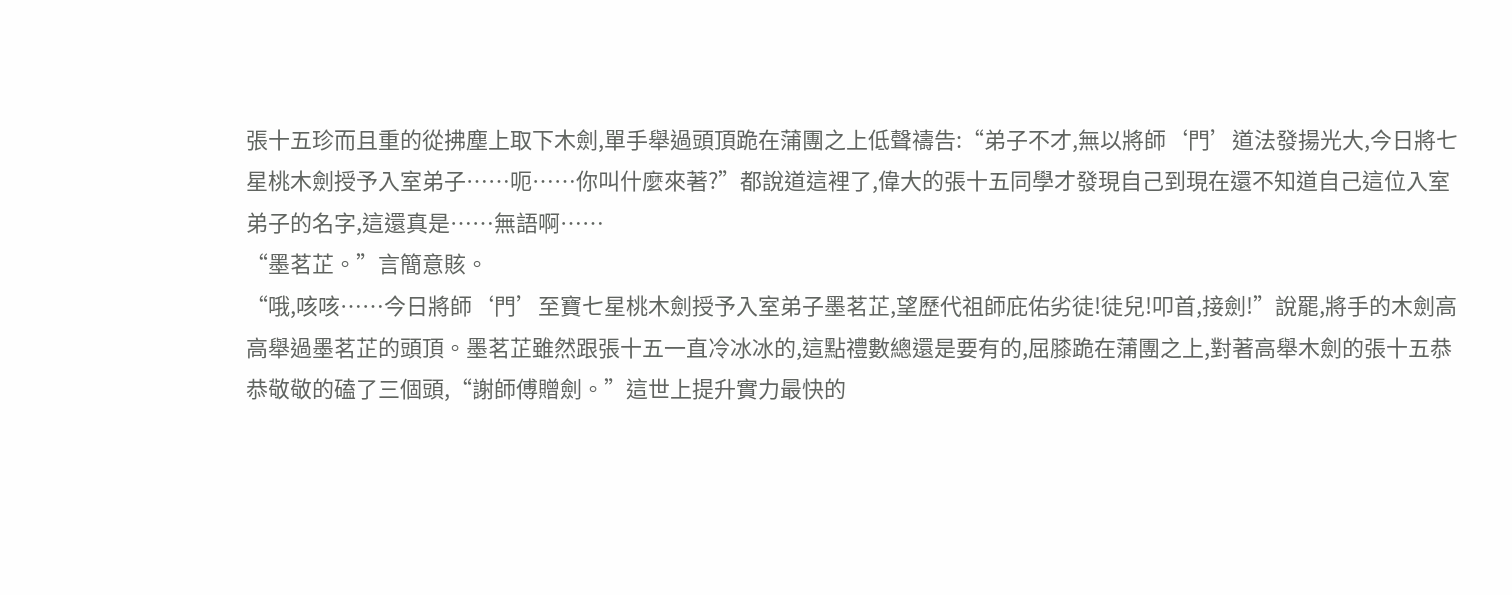張十五珍而且重的從拂塵上取下木劍,單手舉過頭頂跪在蒲團之上低聲禱告:“弟子不才,無以將師‘門’道法發揚光大,今日將七星桃木劍授予入室弟子……呃……你叫什麼來著?”都說道這裡了,偉大的張十五同學才發現自己到現在還不知道自己這位入室弟子的名字,這還真是……無語啊……
“墨茗芷。”言簡意賅。
“哦,咳咳……今日將師‘門’至寶七星桃木劍授予入室弟子墨茗芷,望歷代祖師庇佑劣徒!徒兒!叩首,接劍!”說罷,將手的木劍高高舉過墨茗芷的頭頂。墨茗芷雖然跟張十五一直冷冰冰的,這點禮數總還是要有的,屈膝跪在蒲團之上,對著高舉木劍的張十五恭恭敬敬的磕了三個頭,“謝師傅贈劍。”這世上提升實力最快的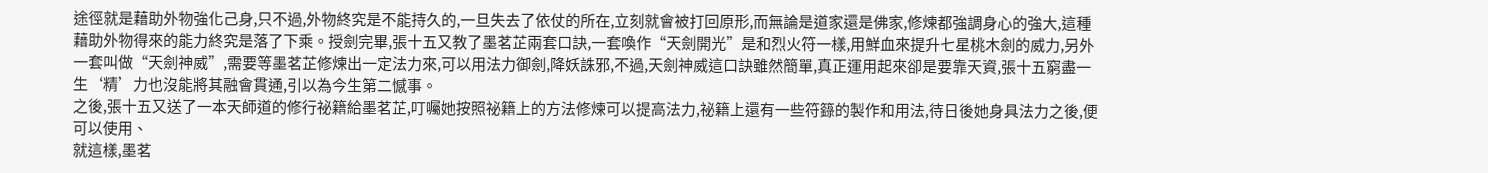途徑就是藉助外物強化己身,只不過,外物終究是不能持久的,一旦失去了依仗的所在,立刻就會被打回原形,而無論是道家還是佛家,修煉都強調身心的強大,這種藉助外物得來的能力終究是落了下乘。授劍完畢,張十五又教了墨茗芷兩套口訣,一套喚作“天劍開光”是和烈火符一樣,用鮮血來提升七星桃木劍的威力,另外一套叫做“天劍神威”,需要等墨茗芷修煉出一定法力來,可以用法力御劍,降妖誅邪,不過,天劍神威這口訣雖然簡單,真正運用起來卻是要靠天資,張十五窮盡一生‘精’力也沒能將其融會貫通,引以為今生第二憾事。
之後,張十五又送了一本天師道的修行祕籍給墨茗芷,叮囑她按照祕籍上的方法修煉可以提高法力,祕籍上還有一些符籙的製作和用法,待日後她身具法力之後,便可以使用、
就這樣,墨茗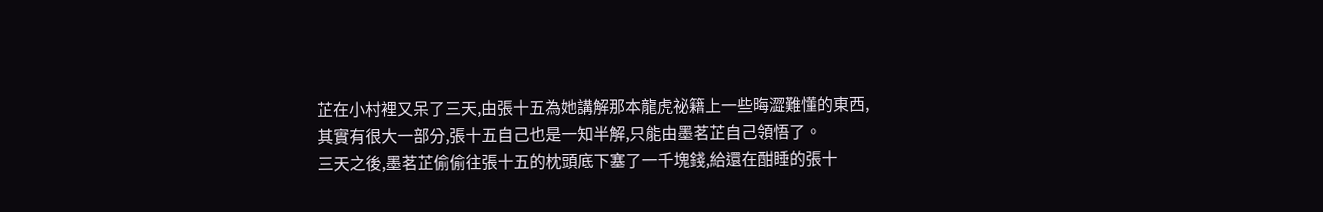芷在小村裡又呆了三天,由張十五為她講解那本龍虎祕籍上一些晦澀難懂的東西,其實有很大一部分,張十五自己也是一知半解,只能由墨茗芷自己領悟了。
三天之後,墨茗芷偷偷往張十五的枕頭底下塞了一千塊錢,給還在酣睡的張十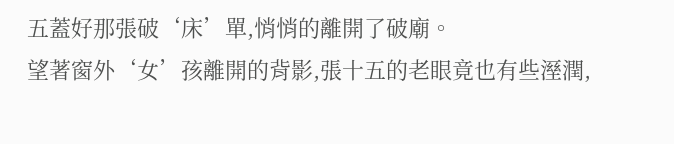五蓋好那張破‘床’單,悄悄的離開了破廟。
望著窗外‘女’孩離開的背影,張十五的老眼竟也有些溼潤,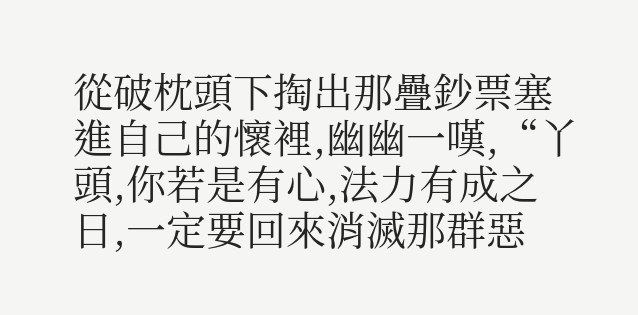從破枕頭下掏出那疊鈔票塞進自己的懷裡,幽幽一嘆,“丫頭,你若是有心,法力有成之日,一定要回來消滅那群惡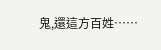鬼,還這方百姓……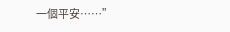一個平安……”